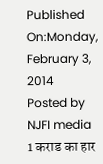Published On:Monday, February 3, 2014
Posted by NJFI media
1 कराड का हार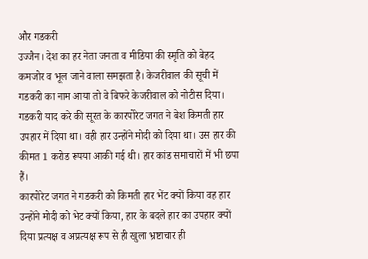और गडकरी
उज्जैन। देश का हर नेता जनता व मीडिया की स्मृति को बेहद कमजोर व भूल जाने वाला समझता है। केजरीवाल की सूची में गडकरी का नाम आया तो वे बिफरे केजरीवाल को नोटीस दिया। गडकरी याद करे की सूरत के कारपोरेट जगत ने बेश किमती हार उपहार में दिया था। वही हार उन्होंने मोदी को दिया था। उस हार की कीमत 1 करोड रूपया आकी गई थी। हार कांड समाचारों में भी छपा हैं।
कारपोरेट जगत ने गडकरी को किमती हार भेंट क्यों किया वह हार उन्होंने मोदी को भेट क्यों किया, हार के बदले हार का उपहार क्यों दिया प्रत्यक्ष व अप्रत्यक्ष रूप से ही खुला भ्रष्टाचार ही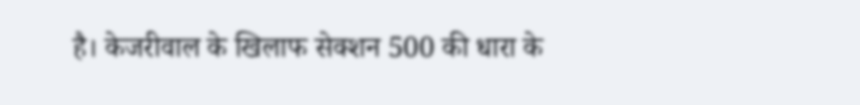है। केजरीवाल के खिलाफ सेक्शन 500 की धारा के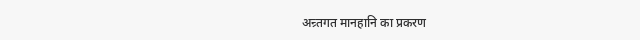अन्र्तगत मानहानि का प्रकरण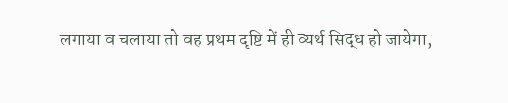लगाया व चलाया तो वह प्रथम दृष्टि में ही व्यर्थ सिद्ध हो जायेगा,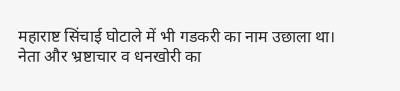महाराष्ट सिंचाई घोटाले में भी गडकरी का नाम उछाला था।
नेता और भ्रष्टाचार व धनखोरी का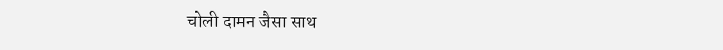चोली दामन जैसा साथ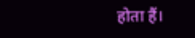होता हैं।